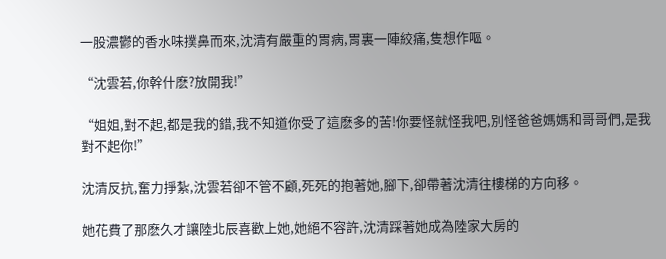一股濃鬱的香水味撲鼻而來,沈清有嚴重的胃病,胃裏一陣絞痛,隻想作嘔。

“沈雲若,你幹什麽?放開我!”

“姐姐,對不起,都是我的錯,我不知道你受了這麽多的苦!你要怪就怪我吧,別怪爸爸媽媽和哥哥們,是我對不起你!”

沈清反抗,奮力掙紮,沈雲若卻不管不顧,死死的抱著她,腳下,卻帶著沈清往樓梯的方向移。

她花費了那麽久才讓陸北辰喜歡上她,她絕不容許,沈清踩著她成為陸家大房的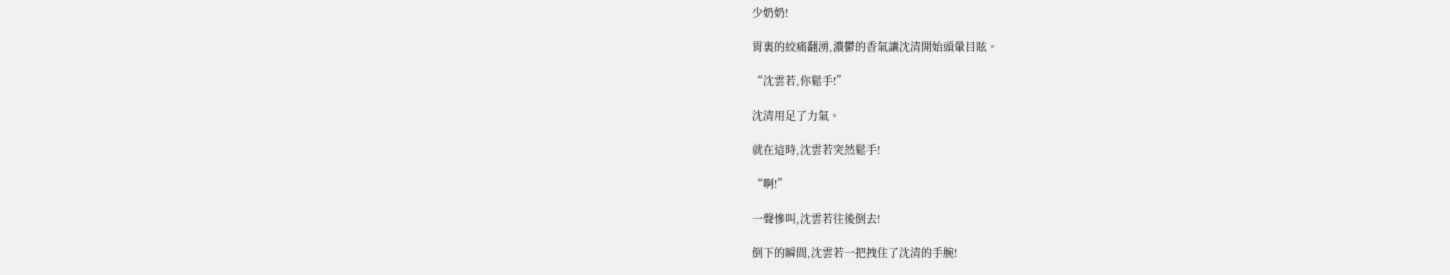少奶奶!

胃裏的絞痛翻湧,濃鬱的香氣讓沈清開始頭暈目眩。

“沈雲若,你鬆手!”

沈清用足了力氣。

就在這時,沈雲若突然鬆手!

“啊!”

一聲慘叫,沈雲若往後倒去!

倒下的瞬間,沈雲若一把拽住了沈清的手腕!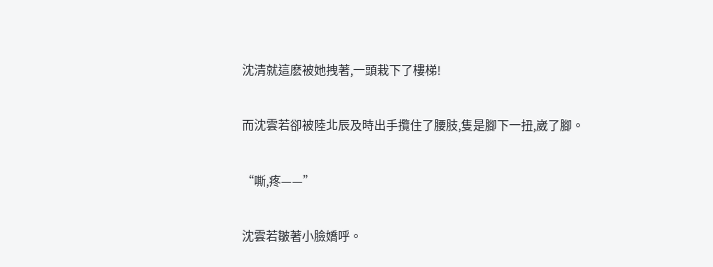沈清就這麽被她拽著,一頭栽下了樓梯!

而沈雲若卻被陸北辰及時出手攬住了腰肢,隻是腳下一扭,崴了腳。

“嘶,疼——”

沈雲若皺著小臉嬌呼。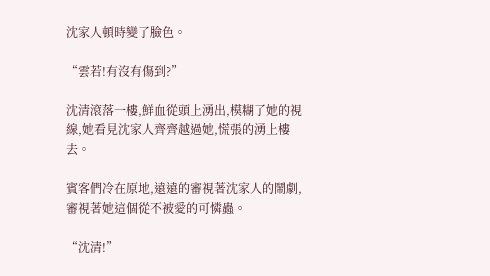沈家人頓時變了臉色。

“雲若!有沒有傷到?”

沈清滾落一樓,鮮血從頭上湧出,模糊了她的視線,她看見沈家人齊齊越過她,慌張的湧上樓去。

賓客們冷在原地,遠遠的審視著沈家人的鬧劇,審視著她這個從不被愛的可憐蟲。

“沈清!”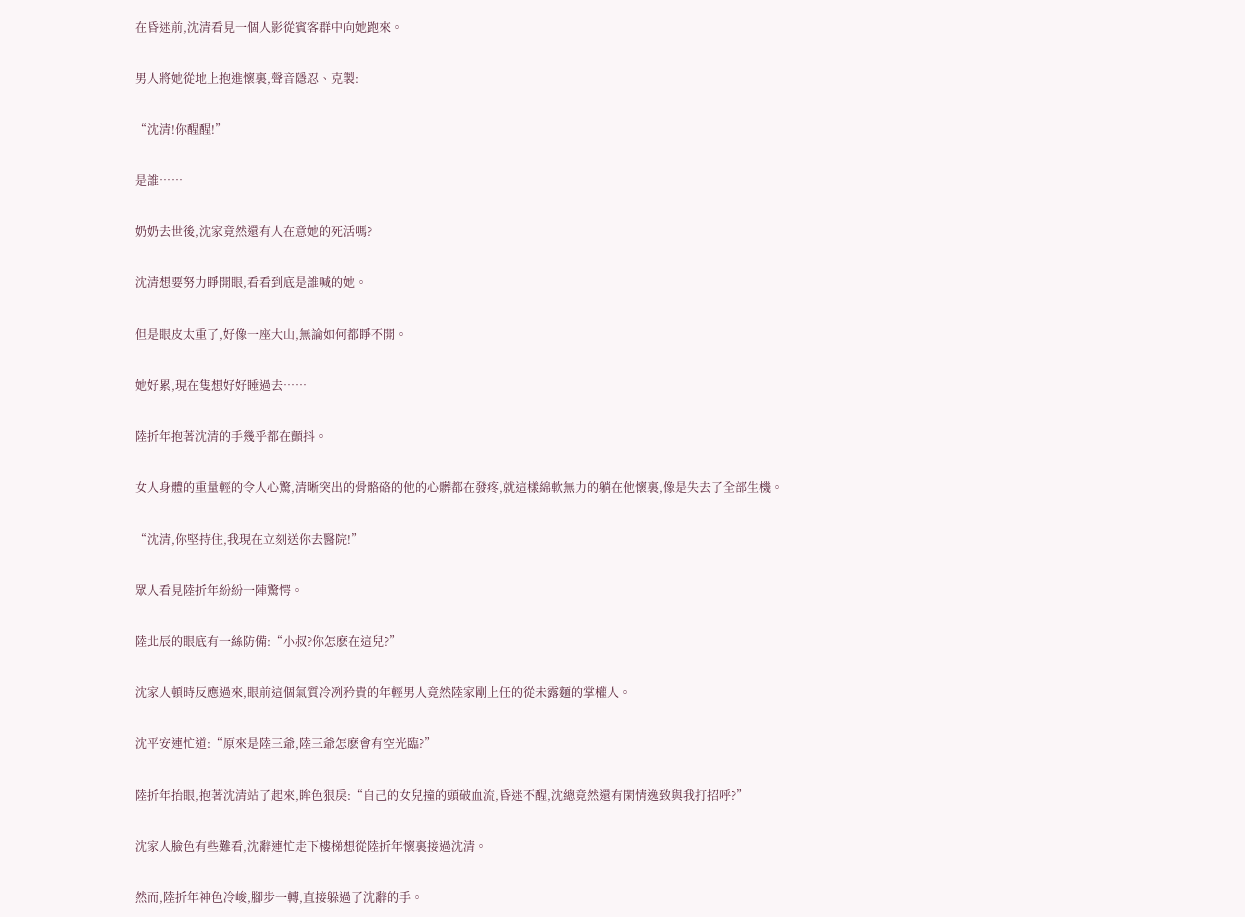在昏迷前,沈清看見一個人影從賓客群中向她跑來。

男人將她從地上抱進懷裏,聲音隱忍、克製:

“沈清!你醒醒!”

是誰……

奶奶去世後,沈家竟然還有人在意她的死活嗎?

沈清想要努力睜開眼,看看到底是誰喊的她。

但是眼皮太重了,好像一座大山,無論如何都睜不開。

她好累,現在隻想好好睡過去……

陸折年抱著沈清的手幾乎都在顫抖。

女人身體的重量輕的令人心驚,清晰突出的骨骼硌的他的心髒都在發疼,就這樣綿軟無力的躺在他懷裏,像是失去了全部生機。

“沈清,你堅持住,我現在立刻送你去醫院!”

眾人看見陸折年紛紛一陣驚愕。

陸北辰的眼底有一絲防備:“小叔?你怎麽在這兒?”

沈家人頓時反應過來,眼前這個氣質冷冽矜貴的年輕男人竟然陸家剛上任的從未露麵的掌權人。

沈平安連忙道:“原來是陸三爺,陸三爺怎麽會有空光臨?”

陸折年抬眼,抱著沈清站了起來,眸色狠戾:“自己的女兒撞的頭破血流,昏迷不醒,沈總竟然還有閑情逸致與我打招呼?”

沈家人臉色有些難看,沈辭連忙走下樓梯想從陸折年懷裏接過沈清。

然而,陸折年神色冷峻,腳步一轉,直接躲過了沈辭的手。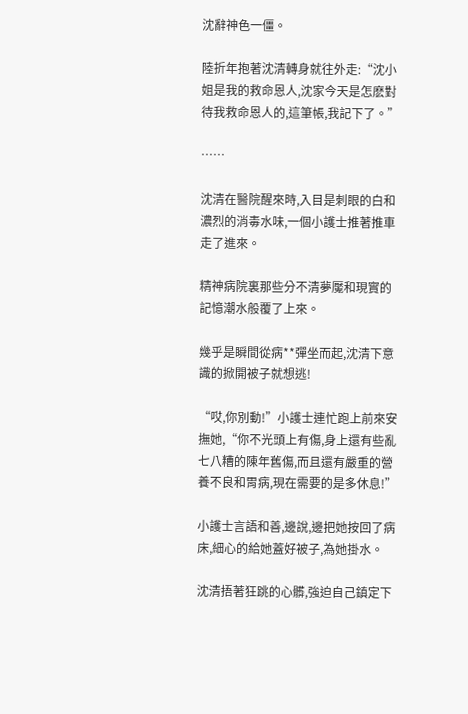沈辭神色一僵。

陸折年抱著沈清轉身就往外走:“沈小姐是我的救命恩人,沈家今天是怎麽對待我救命恩人的,這筆帳,我記下了。”

……

沈清在醫院醒來時,入目是刺眼的白和濃烈的消毒水味,一個小護士推著推車走了進來。

精神病院裏那些分不清夢魘和現實的記憶潮水般覆了上來。

幾乎是瞬間從病**彈坐而起,沈清下意識的掀開被子就想逃!

“哎,你別動!”小護士連忙跑上前來安撫她,“你不光頭上有傷,身上還有些亂七八糟的陳年舊傷,而且還有嚴重的營養不良和胃病,現在需要的是多休息!”

小護士言語和善,邊說,邊把她按回了病床,細心的給她蓋好被子,為她掛水。

沈清捂著狂跳的心髒,強迫自己鎮定下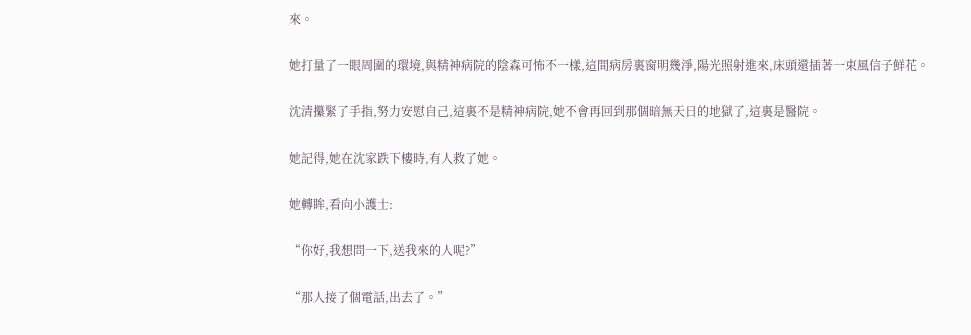來。

她打量了一眼周圍的環境,與精神病院的陰森可怖不一樣,這間病房裏窗明幾淨,陽光照射進來,床頭還插著一束風信子鮮花。

沈清攥緊了手指,努力安慰自己,這裏不是精神病院,她不會再回到那個暗無天日的地獄了,這裏是醫院。

她記得,她在沈家跌下樓時,有人救了她。

她轉眸,看向小護士:

“你好,我想問一下,送我來的人呢?”

“那人接了個電話,出去了。”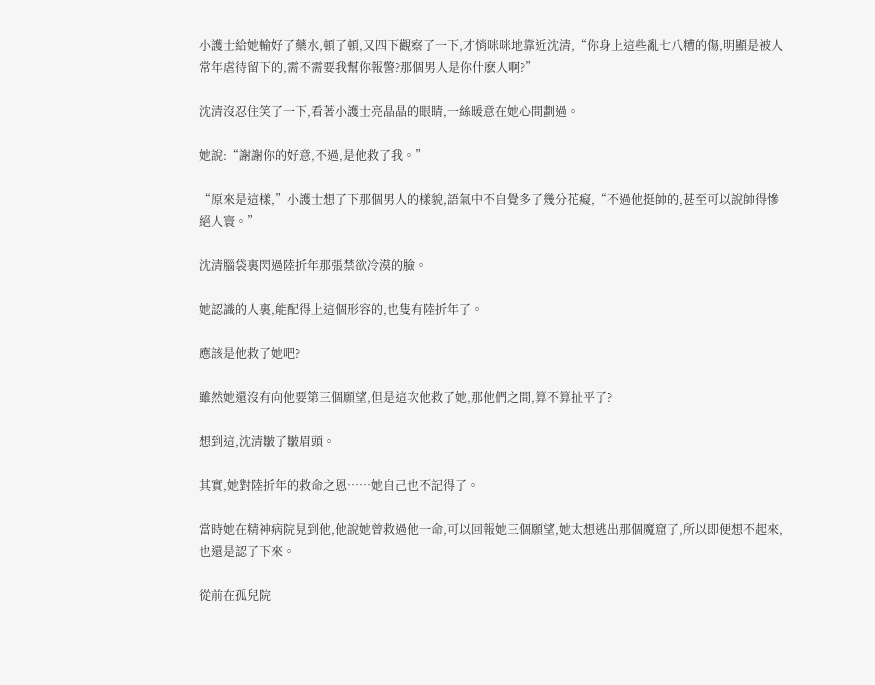小護士給她輸好了藥水,頓了頓,又四下觀察了一下,才悄咪咪地靠近沈清,“你身上這些亂七八糟的傷,明顯是被人常年虐待留下的,需不需要我幫你報警?那個男人是你什麽人啊?”

沈清沒忍住笑了一下,看著小護士亮晶晶的眼睛,一絲暖意在她心間劃過。

她說:“謝謝你的好意,不過,是他救了我。”

“原來是這樣,”小護士想了下那個男人的樣貌,語氣中不自覺多了幾分花癡,“不過他挺帥的,甚至可以說帥得慘絕人寰。”

沈清腦袋裏閃過陸折年那張禁欲冷漠的臉。

她認識的人裏,能配得上這個形容的,也隻有陸折年了。

應該是他救了她吧?

雖然她還沒有向他要第三個願望,但是這次他救了她,那他們之間,算不算扯平了?

想到這,沈清皺了皺眉頭。

其實,她對陸折年的救命之恩……她自己也不記得了。

當時她在精神病院見到他,他說她曾救過他一命,可以回報她三個願望,她太想逃出那個魔窟了,所以即便想不起來,也還是認了下來。

從前在孤兒院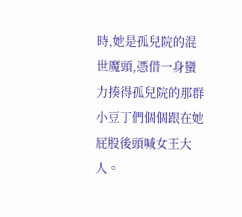時,她是孤兒院的混世魔頭,憑借一身蠻力揍得孤兒院的那群小豆丁們個個跟在她屁股後頭喊女王大人。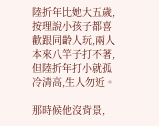陸折年比她大五歲,按理說小孩子都喜歡跟同齡人玩,兩人本來八竿子打不著,但陸折年打小就孤冷清高,生人勿近。

那時候他沒背景,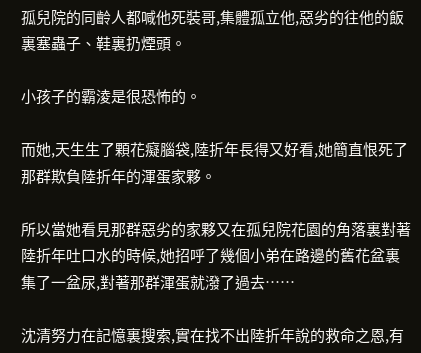孤兒院的同齡人都喊他死裝哥,集體孤立他,惡劣的往他的飯裏塞蟲子、鞋裏扔煙頭。

小孩子的霸淩是很恐怖的。

而她,天生生了顆花癡腦袋,陸折年長得又好看,她簡直恨死了那群欺負陸折年的渾蛋家夥。

所以當她看見那群惡劣的家夥又在孤兒院花園的角落裏對著陸折年吐口水的時候,她招呼了幾個小弟在路邊的舊花盆裏集了一盆尿,對著那群渾蛋就潑了過去……

沈清努力在記憶裏搜索,實在找不出陸折年說的救命之恩,有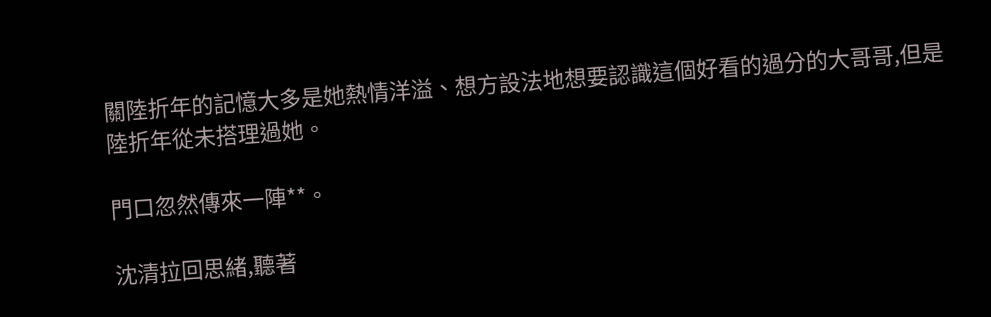關陸折年的記憶大多是她熱情洋溢、想方設法地想要認識這個好看的過分的大哥哥,但是陸折年從未搭理過她。

門口忽然傳來一陣**。

沈清拉回思緒,聽著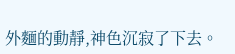外麵的動靜,神色沉寂了下去。